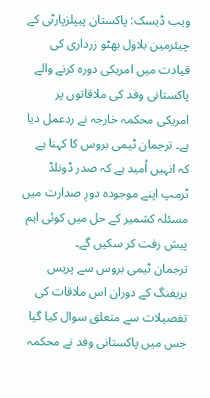ویب ڈیسک: پاکستان پیپلزپارٹی کے چیئرمین بلاول بھٹو زرداری کی قیادت میں امریکی دورہ کرنے والے پاکستانی وفد کی ملاقاتوں پر امریکی محکمہ خارجہ نے ردعمل دیا ہے۔ ترجمان ٹیمی بروس کا کہنا ہے کہ انہیں اُمید ہے کہ صدر ڈونلڈ ٹرمپ اپنے موجودہ دورِ صدارت میں مسئلہ کشمیر کے حل میں کوئی اہم پیش رفت کر سکیں گے۔
ترجمان ٹیمی بروس سے پریس بریفنگ کے دوران اس ملاقات کی تفصیلات سے متعلق سوال کیا گیا جس میں پاکستانی وفد نے محکمہ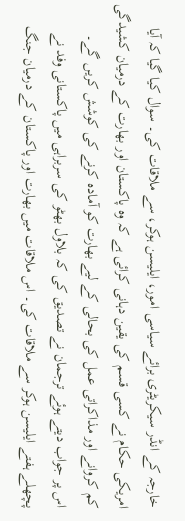خارجہ کے انڈر سیکریٹری برائے سیاسی امور، ایلیسن ہوکر، سے ملاقات کی۔ سوال کیا گیا کہ آیا امریکی حکام نے کسی قسم کی یقین دہانی کرائی ہے کہ وہ پاکستان اور بھارت کے درمیان کشیدگی کم کروانے اور مذاکراتی عمل کی بحالی کے لیے بھارت کو آمادہ کرنے کی کوشش کریں گے۔
اس پر جواب دیتے ہوئے ترجمان نے تصدیق کی کہ بلاول بھٹو کی سربراہی میں پاکستانی وفد نے پچھلے ہفتے ایلیسن ہوکر سے ملاقات کی۔ اس ملاقات میں بھارت اور پاکستان کے درمیان جنگ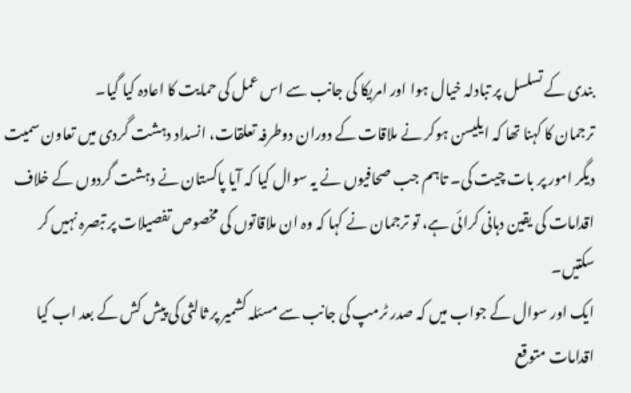بندی کے تسلسل پر تبادلہ خیال ہوا اور امریکا کی جانب سے اس عمل کی حمایت کا اعادہ کیا گیا۔
ترجمان کا کہنا تھا کہ ایلیسن ہوکر نے ملاقات کے دوران دوطرفہ تعلقات، انسداد دہشت گردی میں تعاون سمیت دیگر امور پر بات چیت کی۔ تاہم جب صحافیوں نے یہ سوال کیا کہ آیا پاکستان نے دہشت گردوں کے خلاف اقدامات کی یقین دہانی کرائی ہے، تو ترجمان نے کہا کہ وہ ان ملاقاتوں کی مخصوص تفصیلات پر تبصرہ نہیں کر سکتیں۔
ایک اور سوال کے جواب میں کہ صدر ٹرمپ کی جانب سے مسئلہ کشمیر پر ثالثی کی پیش کش کے بعد اب کیا اقدامات متوقع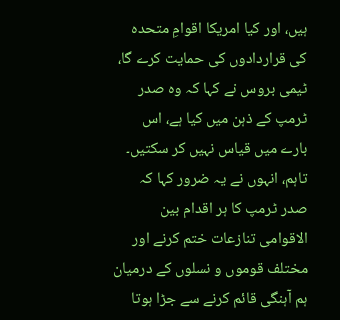ہیں، اور کیا امریکا اقوامِ متحدہ کی قراردادوں کی حمایت کرے گا، ٹیمی بروس نے کہا کہ وہ صدر ٹرمپ کے ذہن میں کیا ہے، اس بارے میں قیاس نہیں کر سکتیں۔ تاہم، انہوں نے یہ ضرور کہا کہ صدر ٹرمپ کا ہر اقدام بین الاقوامی تنازعات ختم کرنے اور مختلف قوموں و نسلوں کے درمیان ہم آہنگی قائم کرنے سے جڑا ہوتا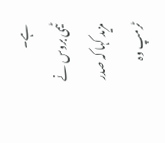ہے۔
ٹیمی بروس نے مزید کہا کہ صدر ٹرمپ وہ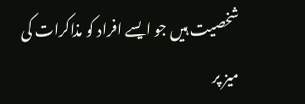شخصیت ہیں جو ایسے افراد کو مذاکرات کی میز پر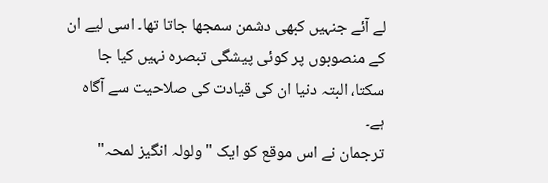لے آئے جنہیں کبھی دشمن سمجھا جاتا تھا۔ اسی لیے ان کے منصوبوں پر کوئی پیشگی تبصرہ نہیں کیا جا سکتا، البتہ دنیا ان کی قیادت کی صلاحیت سے آگاہ ہے۔
ترجمان نے اس موقع کو ایک "ولولہ انگیز لمحہ"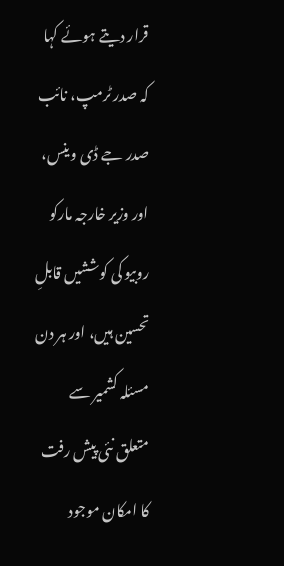قرار دیتے ہوئے کہا کہ صدر ٹرمپ، نائب صدر جے ڈی وینس، اور وزیر خارجہ مارکو روبیو کی کوششیں قابلِ تحسین ہیں، اور ہر دن مسئلہ کشمیر سے متعلق نئی پیش رفت کا امکان موجود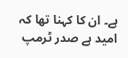ہے۔ ان کا کہنا تھا کہ امید ہے صدر ٹرمپ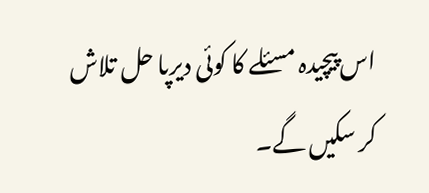اس پیچیدہ مسئلے کا کوئی دیرپا حل تلاش کر سکیں گے۔